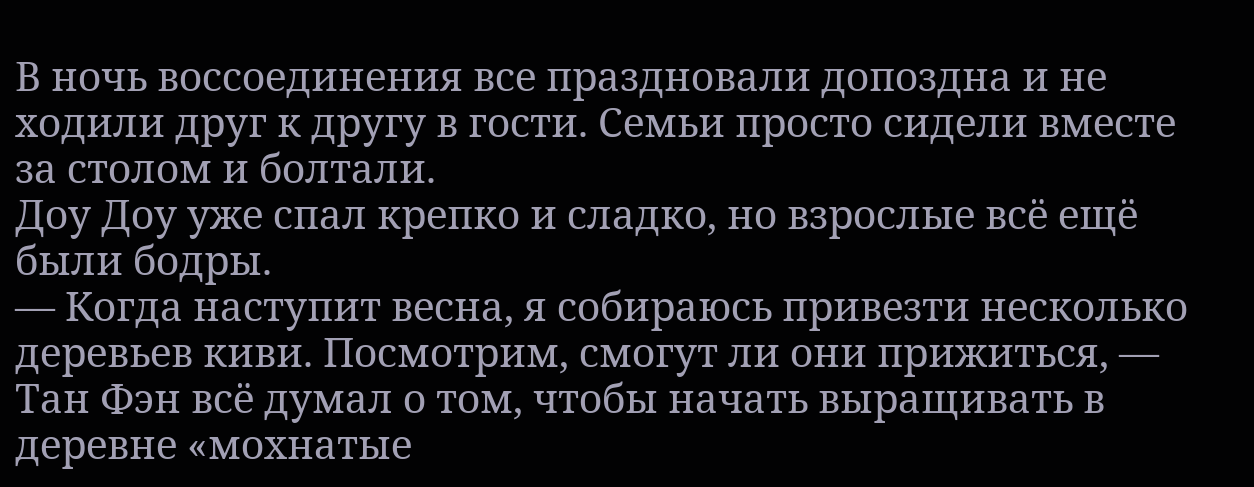В ночь воссоединения все праздновали допоздна и не ходили друг к другу в гости. Семьи просто сидели вместе за столом и болтали.
Доу Доу уже спал крепко и сладко, но взрослые всё ещё были бодры.
— Когда наступит весна, я собираюсь привезти несколько деревьев киви. Посмотрим, смогут ли они прижиться, — Тан Фэн всё думал о том, чтобы начать выращивать в деревне «мохнатые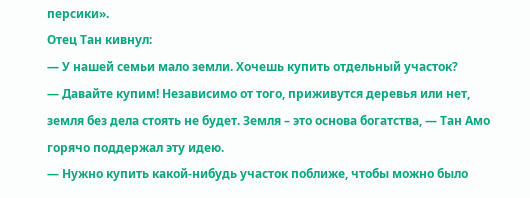персики».
Отец Тан кивнул:
— У нашей семьи мало земли. Хочешь купить отдельный участок?
— Давайте купим! Независимо от того, приживутся деревья или нет, земля без дела стоять не будет. Земля – это основа богатства, — Тан Амо горячо поддержал эту идею.
— Нужно купить какой-нибудь участок поближе, чтобы можно было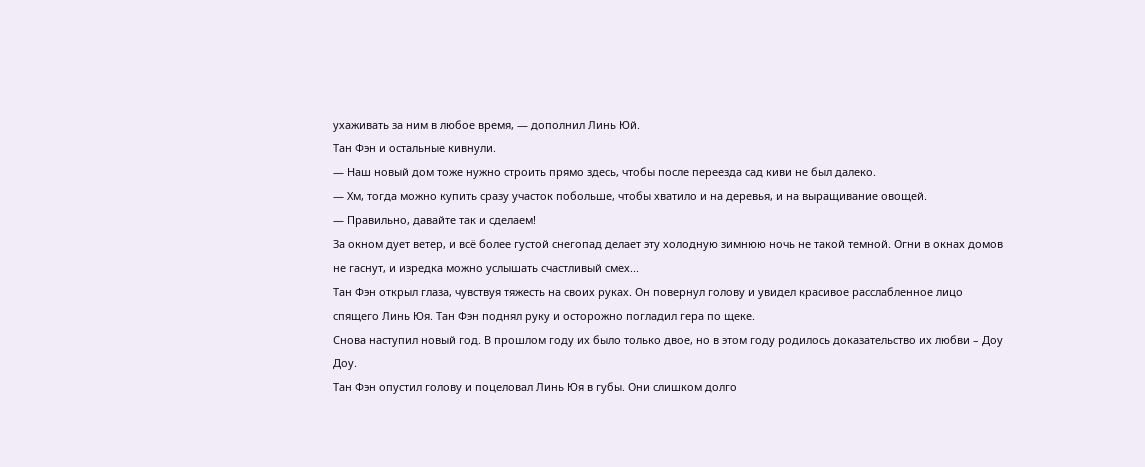ухаживать за ним в любое время, — дополнил Линь Юй.
Тан Фэн и остальные кивнули.
— Наш новый дом тоже нужно строить прямо здесь, чтобы после переезда сад киви не был далеко.
— Хм, тогда можно купить сразу участок побольше, чтобы хватило и на деревья, и на выращивание овощей.
— Правильно, давайте так и сделаем!
За окном дует ветер, и всё более густой снегопад делает эту холодную зимнюю ночь не такой темной. Огни в окнах домов не гаснут, и изредка можно услышать счастливый смех...
Тан Фэн открыл глаза, чувствуя тяжесть на своих руках. Он повернул голову и увидел красивое расслабленное лицо спящего Линь Юя. Тан Фэн поднял руку и осторожно погладил гера по щеке.
Снова наступил новый год. В прошлом году их было только двое, но в этом году родилось доказательство их любви – Доу Доу.
Тан Фэн опустил голову и поцеловал Линь Юя в губы. Они слишком долго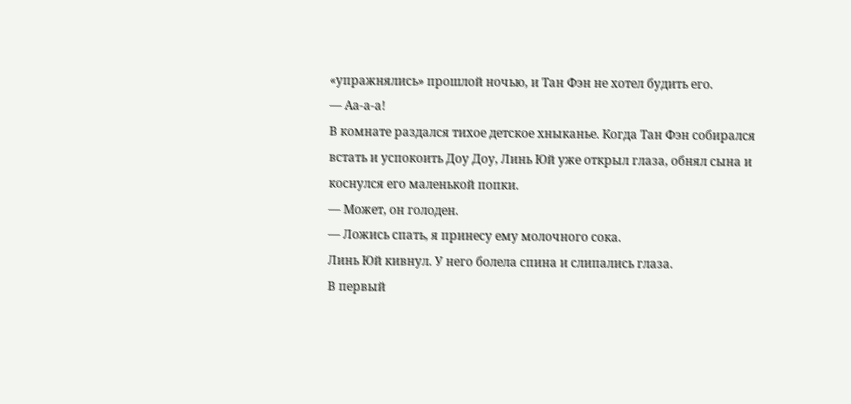«упражнялись» прошлой ночью, и Тан Фэн не хотел будить его.
— Аа-а-а!
В комнате раздался тихое детское хныканье. Когда Тан Фэн собирался встать и успокоить Доу Доу, Линь Юй уже открыл глаза, обнял сына и коснулся его маленькой попки.
— Может, он голоден.
— Ложись спать, я принесу ему молочного сока.
Линь Юй кивнул. У него болела спина и слипались глаза.
В первый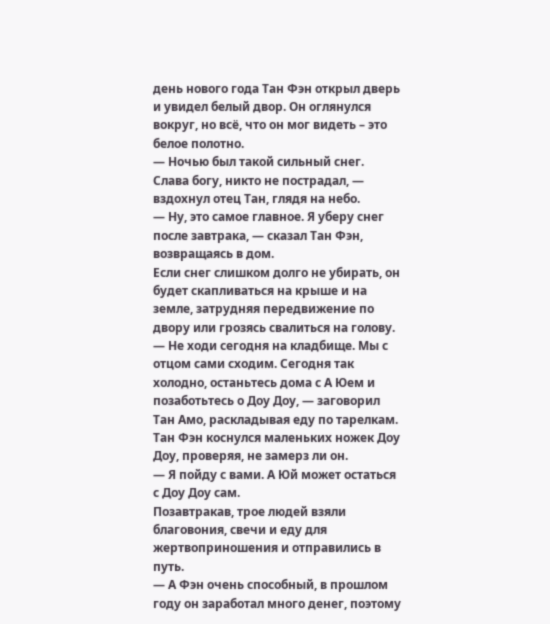день нового года Тан Фэн открыл дверь и увидел белый двор. Он оглянулся вокруг, но всё, что он мог видеть – это белое полотно.
— Ночью был такой сильный снег. Слава богу, никто не пострадал, — вздохнул отец Тан, глядя на небо.
— Ну, это самое главное. Я уберу снег после завтрака, — сказал Тан Фэн, возвращаясь в дом.
Если снег слишком долго не убирать, он будет скапливаться на крыше и на земле, затрудняя передвижение по двору или грозясь свалиться на голову.
— Не ходи сегодня на кладбище. Мы с отцом сами сходим. Сегодня так холодно, останьтесь дома с А Юем и позаботьтесь о Доу Доу, — заговорил Тан Амо, раскладывая еду по тарелкам.
Тан Фэн коснулся маленьких ножек Доу Доу, проверяя, не замерз ли он.
— Я пойду с вами. А Юй может остаться с Доу Доу сам.
Позавтракав, трое людей взяли благовония, свечи и еду для жертвоприношения и отправились в путь.
— А Фэн очень способный, в прошлом году он заработал много денег, поэтому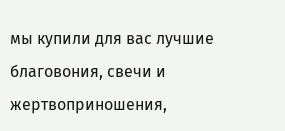мы купили для вас лучшие благовония, свечи и жертвоприношения,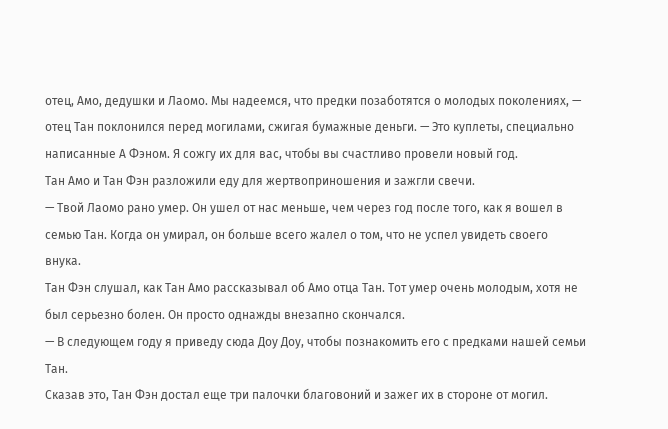отец, Амо, дедушки и Лаомо. Мы надеемся, что предки позаботятся о молодых поколениях, — отец Тан поклонился перед могилами, сжигая бумажные деньги. — Это куплеты, специально написанные А Фэном. Я сожгу их для вас, чтобы вы счастливо провели новый год.
Тан Амо и Тан Фэн разложили еду для жертвоприношения и зажгли свечи.
— Твой Лаомо рано умер. Он ушел от нас меньше, чем через год после того, как я вошел в семью Тан. Когда он умирал, он больше всего жалел о том, что не успел увидеть своего внука.
Тан Фэн слушал, как Тан Амо рассказывал об Амо отца Тан. Тот умер очень молодым, хотя не был серьезно болен. Он просто однажды внезапно скончался.
— В следующем году я приведу сюда Доу Доу, чтобы познакомить его с предками нашей семьи Тан.
Сказав это, Тан Фэн достал еще три палочки благовоний и зажег их в стороне от могил.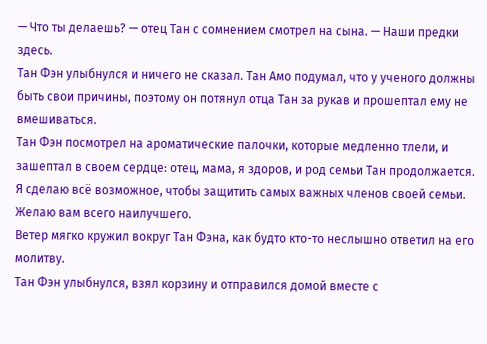— Что ты делаешь? — отец Тан с сомнением смотрел на сына. — Наши предки здесь.
Тан Фэн улыбнулся и ничего не сказал. Тан Амо подумал, что у ученого должны быть свои причины, поэтому он потянул отца Тан за рукав и прошептал ему не вмешиваться.
Тан Фэн посмотрел на ароматические палочки, которые медленно тлели, и зашептал в своем сердце: отец, мама, я здоров, и род семьи Тан продолжается. Я сделаю всё возможное, чтобы защитить самых важных членов своей семьи. Желаю вам всего наилучшего.
Ветер мягко кружил вокруг Тан Фэна, как будто кто-то неслышно ответил на его молитву.
Тан Фэн улыбнулся, взял корзину и отправился домой вместе с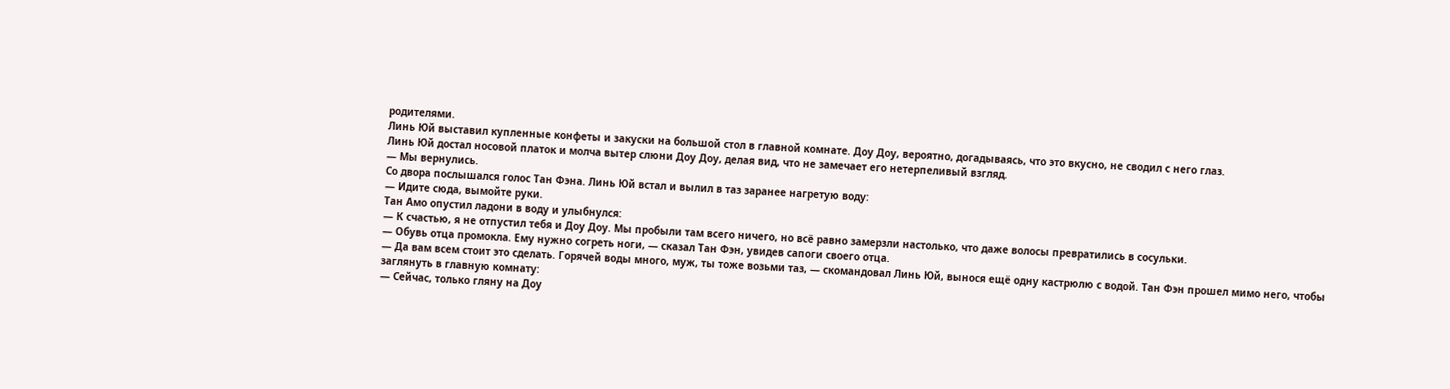родителями.
Линь Юй выставил купленные конфеты и закуски на большой стол в главной комнате. Доу Доу, вероятно, догадываясь, что это вкусно, не сводил с него глаз.
Линь Юй достал носовой платок и молча вытер слюни Доу Доу, делая вид, что не замечает его нетерпеливый взгляд.
— Мы вернулись.
Со двора послышался голос Тан Фэна. Линь Юй встал и вылил в таз заранее нагретую воду:
— Идите сюда, вымойте руки.
Тан Амо опустил ладони в воду и улыбнулся:
— К счастью, я не отпустил тебя и Доу Доу. Мы пробыли там всего ничего, но всё равно замерзли настолько, что даже волосы превратились в сосульки.
— Обувь отца промокла. Ему нужно согреть ноги, — сказал Тан Фэн, увидев сапоги своего отца.
— Да вам всем стоит это сделать. Горячей воды много, муж, ты тоже возьми таз, — скомандовал Линь Юй, вынося ещё одну кастрюлю с водой. Тан Фэн прошел мимо него, чтобы заглянуть в главную комнату:
— Сейчас, только гляну на Доу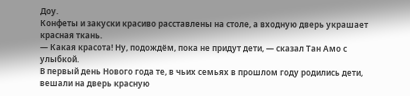Доу.
Конфеты и закуски красиво расставлены на столе, а входную дверь украшает красная ткань.
— Какая красота! Ну, подождём, пока не придут дети, — сказал Тан Амо с улыбкой.
В первый день Нового года те, в чьих семьях в прошлом году родились дети, вешали на дверь красную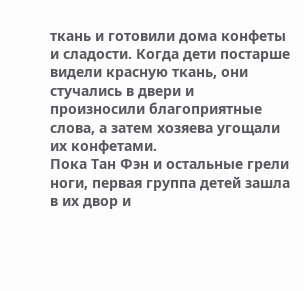ткань и готовили дома конфеты и сладости. Когда дети постарше видели красную ткань, они стучались в двери и произносили благоприятные слова, а затем хозяева угощали их конфетами.
Пока Тан Фэн и остальные грели ноги, первая группа детей зашла в их двор и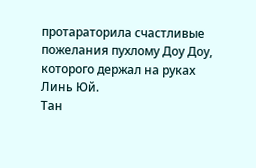протараторила счастливые пожелания пухлому Доу Доу, которого держал на руках Линь Юй.
Тан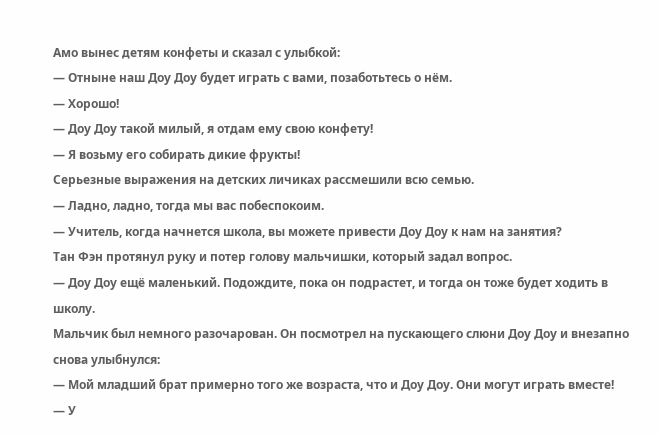Амо вынес детям конфеты и сказал с улыбкой:
— Отныне наш Доу Доу будет играть с вами, позаботьтесь о нём.
— Хорошо!
— Доу Доу такой милый, я отдам ему свою конфету!
— Я возьму его собирать дикие фрукты!
Серьезные выражения на детских личиках рассмешили всю семью.
— Ладно, ладно, тогда мы вас побеспокоим.
— Учитель, когда начнется школа, вы можете привести Доу Доу к нам на занятия?
Тан Фэн протянул руку и потер голову мальчишки, который задал вопрос.
— Доу Доу ещё маленький. Подождите, пока он подрастет, и тогда он тоже будет ходить в школу.
Мальчик был немного разочарован. Он посмотрел на пускающего слюни Доу Доу и внезапно снова улыбнулся:
— Мой младший брат примерно того же возраста, что и Доу Доу. Они могут играть вместе!
— У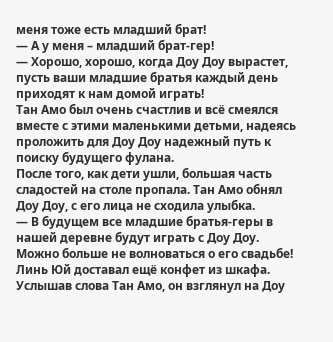меня тоже есть младший брат!
— А у меня – младший брат-гер!
— Хорошо, хорошо, когда Доу Доу вырастет, пусть ваши младшие братья каждый день приходят к нам домой играть!
Тан Амо был очень счастлив и всё смеялся вместе с этими маленькими детьми, надеясь проложить для Доу Доу надежный путь к поиску будущего фулана.
После того, как дети ушли, большая часть сладостей на столе пропала. Тан Амо обнял Доу Доу, с его лица не сходила улыбка.
— В будущем все младшие братья-геры в нашей деревне будут играть с Доу Доу. Можно больше не волноваться о его свадьбе!
Линь Юй доставал ещё конфет из шкафа. Услышав слова Тан Амо, он взглянул на Доу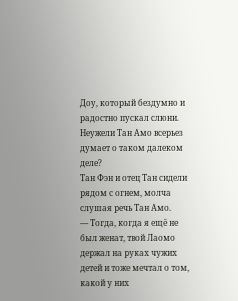Доу, который бездумно и радостно пускал слюни. Неужели Тан Амо всерьез думает о таком далеком деле?
Тан Фэн и отец Тан сидели рядом с огнем, молча слушая речь Тан Амо.
— Тогда, когда я ещё не был женат, твой Лаомо держал на руках чужих детей и тоже мечтал о том, какой у них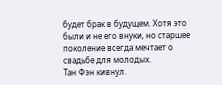будет брак в будущем. Хотя это были и не его внуки, но старшее поколение всегда мечтает о свадьбе для молодых.
Тан Фэн кивнул.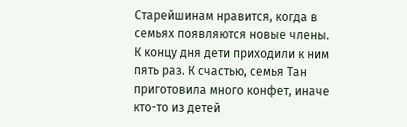Старейшинам нравится, когда в семьях появляются новые члены.
К концу дня дети приходили к ним пять раз. К счастью, семья Тан приготовила много конфет, иначе кто-то из детей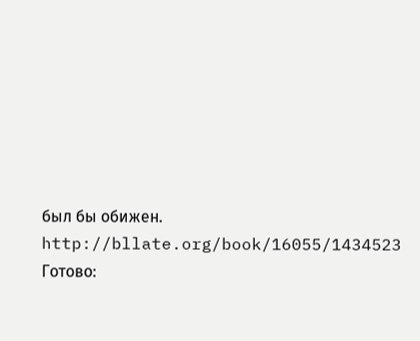был бы обижен.
http://bllate.org/book/16055/1434523
Готово: